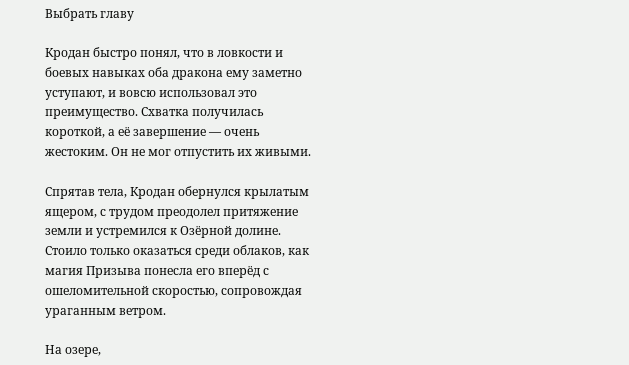Выбрать главу

Кродан быстро понял, что в ловкости и боевых навыках оба дракона ему заметно уступают, и вовсю использовал это преимущество. Схватка получилась короткой, а её завершение — очень жестоким. Он не мог отпустить их живыми.

Спрятав тела, Кродан обернулся крылатым ящером, с трудом преодолел притяжение земли и устремился к Озёрной долине. Стоило только оказаться среди облаков, как магия Призыва понесла его вперёд с ошеломительной скоростью, сопровождая ураганным ветром.

На озере,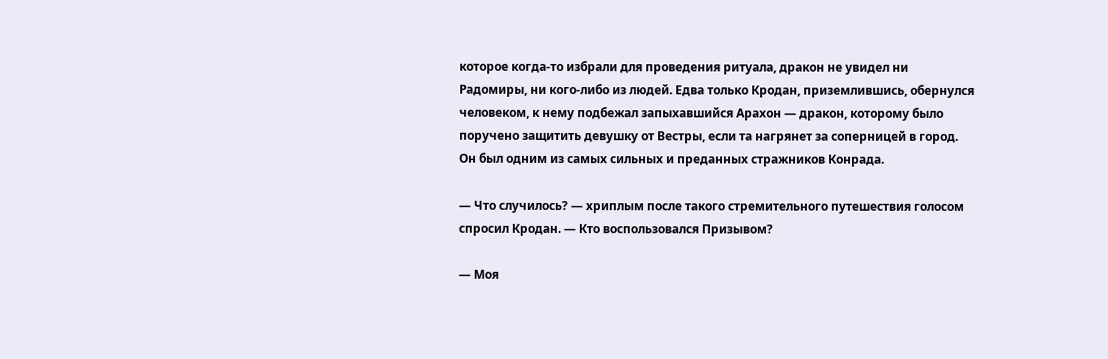которое когда-то избрали для проведения ритуала, дракон не увидел ни Радомиры, ни кого-либо из людей. Едва только Кродан, приземлившись, обернулся человеком, к нему подбежал запыхавшийся Арахон — дракон, которому было поручено защитить девушку от Вестры, если та нагрянет за соперницей в город. Он был одним из самых сильных и преданных стражников Конрада.

— Что случилось? — хриплым после такого стремительного путешествия голосом спросил Кродан. — Кто воспользовался Призывом?

— Моя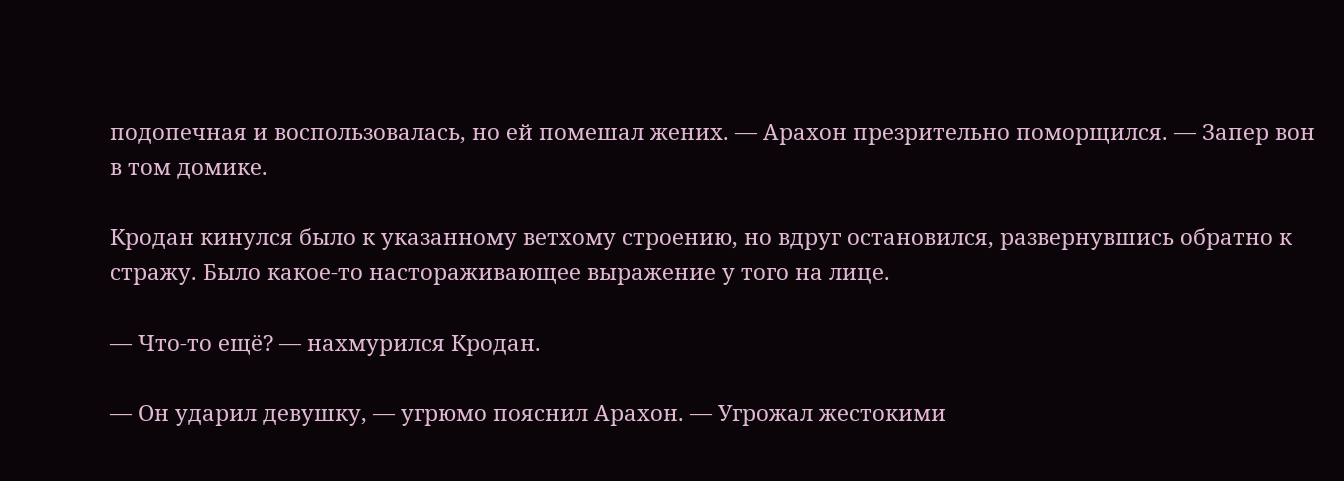подопечная и воспользовалась, но ей помешал жених. — Арахон презрительно поморщился. — Запер вон в том домике.

Кродан кинулся было к указанному ветхому строению, но вдруг остановился, развернувшись обратно к стражу. Было какое-то настораживающее выражение у того на лице.

— Что-то ещё? — нахмурился Кродан.

— Он ударил девушку, — угрюмо пояснил Арахон. — Угрожал жестокими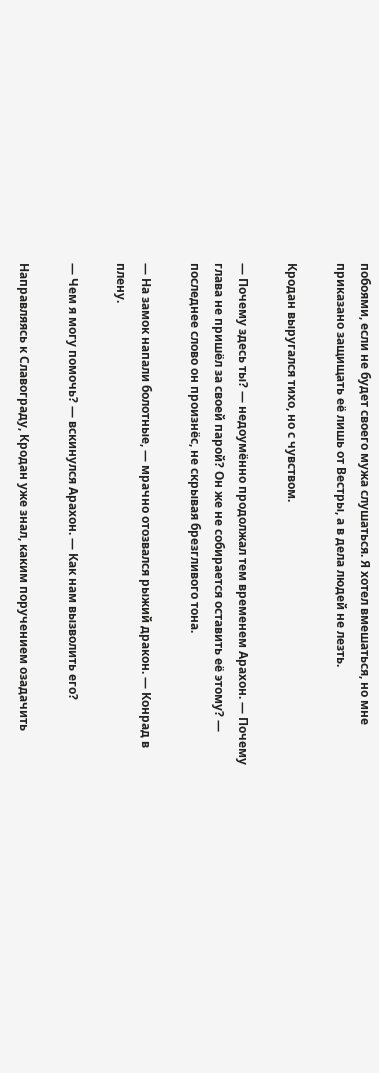побоями, если не будет своего мужа слушаться. Я хотел вмешаться, но мне приказано защищать её лишь от Вестры, а в дела людей не лезть.

Кродан выругался тихо, но с чувством.

— Почему здесь ты? — недоумённо продолжал тем временем Арахон. — Почему глава не пришёл за своей парой? Он же не собирается оставить её этому? — последнее слово он произнёс, не скрывая брезгливого тона.

— На замок напали болотные, — мрачно отозвался рыжий дракон. — Конрад в плену.

— Чем я могу помочь? — вскинулся Арахон. — Как нам вызволить его?

Направляясь к Славограду, Кродан уже знал, каким поручением озадачить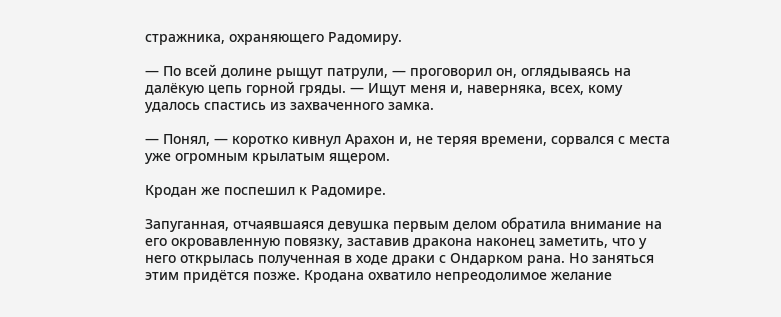стражника, охраняющего Радомиру.

— По всей долине рыщут патрули, — проговорил он, оглядываясь на далёкую цепь горной гряды. — Ищут меня и, наверняка, всех, кому удалось спастись из захваченного замка.

— Понял, — коротко кивнул Арахон и, не теряя времени, сорвался с места уже огромным крылатым ящером.

Кродан же поспешил к Радомире.

Запуганная, отчаявшаяся девушка первым делом обратила внимание на его окровавленную повязку, заставив дракона наконец заметить, что у него открылась полученная в ходе драки с Ондарком рана. Но заняться этим придётся позже. Кродана охватило непреодолимое желание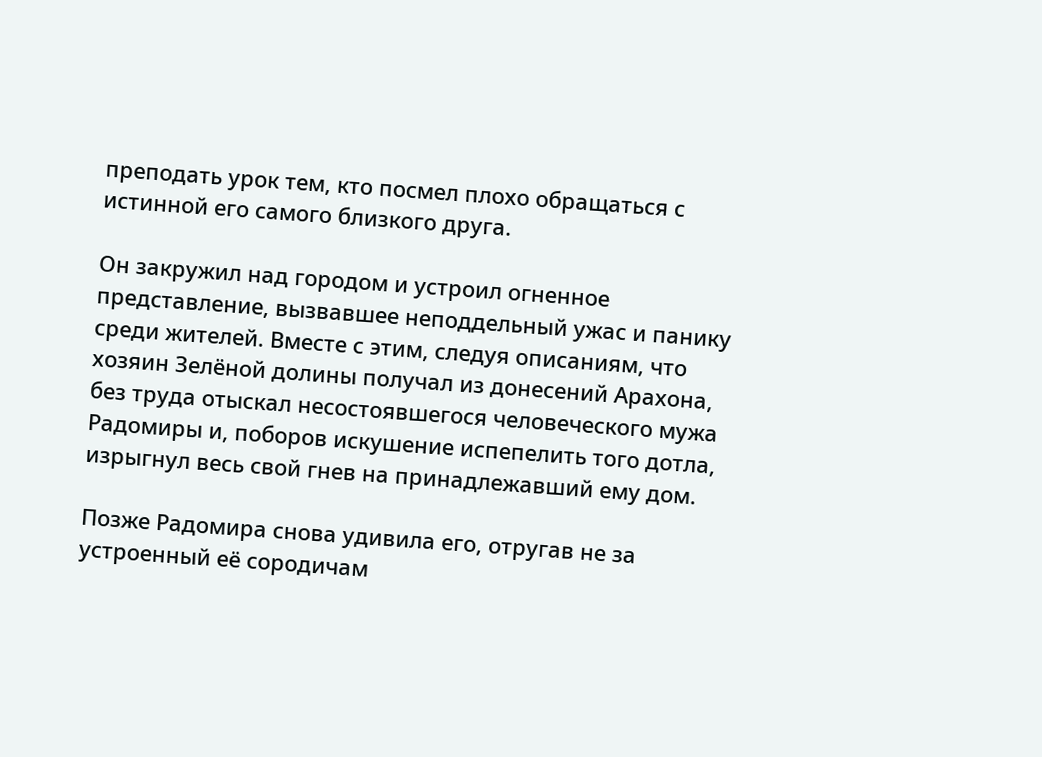преподать урок тем, кто посмел плохо обращаться с истинной его самого близкого друга.

Он закружил над городом и устроил огненное представление, вызвавшее неподдельный ужас и панику среди жителей. Вместе с этим, следуя описаниям, что хозяин Зелёной долины получал из донесений Арахона, без труда отыскал несостоявшегося человеческого мужа Радомиры и, поборов искушение испепелить того дотла, изрыгнул весь свой гнев на принадлежавший ему дом.

Позже Радомира снова удивила его, отругав не за устроенный её сородичам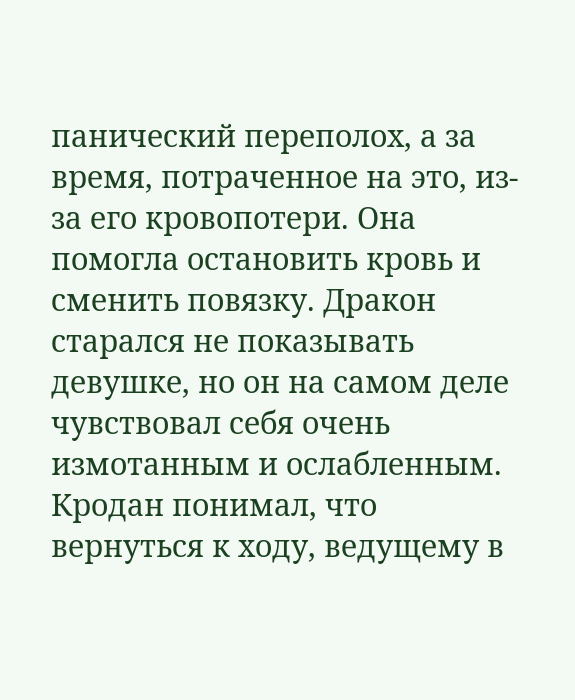панический переполох, а за время, потраченное на это, из-за его кровопотери. Она помогла остановить кровь и сменить повязку. Дракон старался не показывать девушке, но он на самом деле чувствовал себя очень измотанным и ослабленным. Кродан понимал, что вернуться к ходу, ведущему в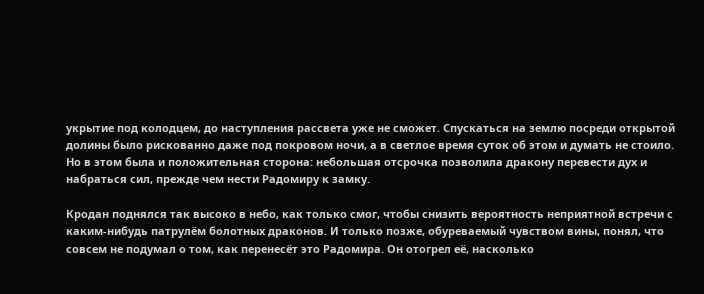укрытие под колодцем, до наступления рассвета уже не сможет. Спускаться на землю посреди открытой долины было рискованно даже под покровом ночи, а в светлое время суток об этом и думать не стоило. Но в этом была и положительная сторона: небольшая отсрочка позволила дракону перевести дух и набраться сил, прежде чем нести Радомиру к замку.

Кродан поднялся так высоко в небо, как только смог, чтобы снизить вероятность неприятной встречи с каким-нибудь патрулём болотных драконов. И только позже, обуреваемый чувством вины, понял, что совсем не подумал о том, как перенесёт это Радомира. Он отогрел её, насколько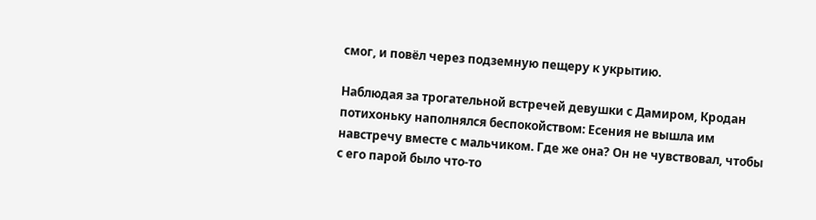смог, и повёл через подземную пещеру к укрытию.

Наблюдая за трогательной встречей девушки с Дамиром, Кродан потихоньку наполнялся беспокойством: Есения не вышла им навстречу вместе с мальчиком. Где же она? Он не чувствовал, чтобы с его парой было что-то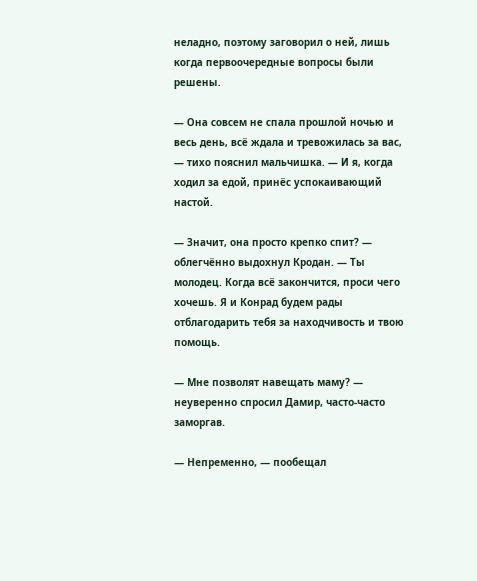неладно, поэтому заговорил о ней, лишь когда первоочередные вопросы были решены.

— Она совсем не спала прошлой ночью и весь день, всё ждала и тревожилась за вас, — тихо пояснил мальчишка. — И я, когда ходил за едой, принёс успокаивающий настой.

— Значит, она просто крепко спит? — облегчённо выдохнул Кродан. — Ты молодец. Когда всё закончится, проси чего хочешь. Я и Конрад будем рады отблагодарить тебя за находчивость и твою помощь.

— Мне позволят навещать маму? — неуверенно спросил Дамир, часто-часто заморгав.

— Непременно, — пообещал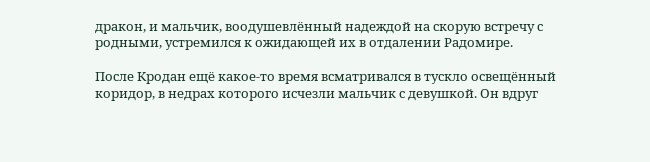дракон, и мальчик, воодушевлённый надеждой на скорую встречу с родными, устремился к ожидающей их в отдалении Радомире.

После Кродан ещё какое-то время всматривался в тускло освещённый коридор, в недрах которого исчезли мальчик с девушкой. Он вдруг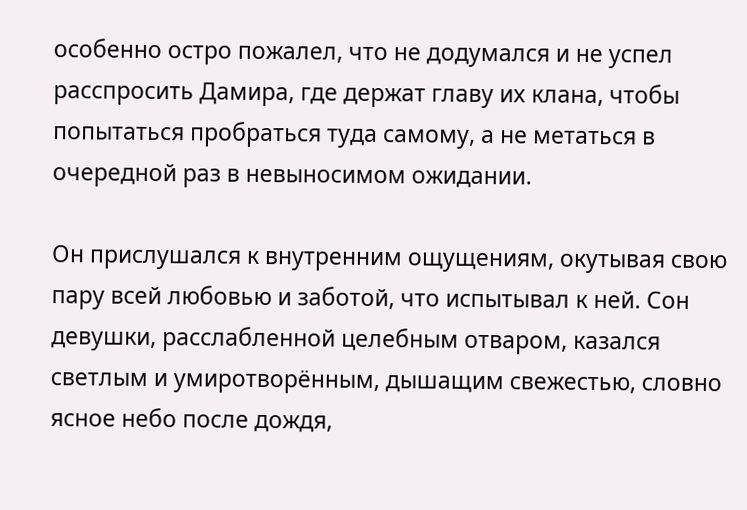особенно остро пожалел, что не додумался и не успел расспросить Дамира, где держат главу их клана, чтобы попытаться пробраться туда самому, а не метаться в очередной раз в невыносимом ожидании.

Он прислушался к внутренним ощущениям, окутывая свою пару всей любовью и заботой, что испытывал к ней. Сон девушки, расслабленной целебным отваром, казался светлым и умиротворённым, дышащим свежестью, словно ясное небо после дождя,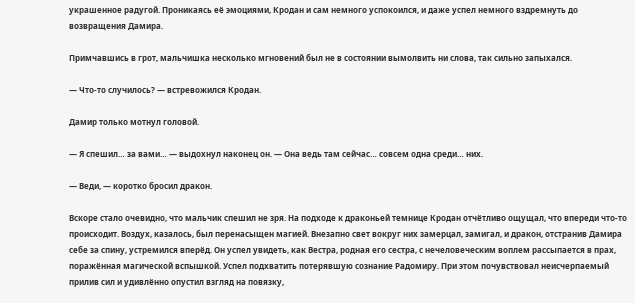украшенное радугой. Проникаясь её эмоциями, Кродан и сам немного успокоился, и даже успел немного вздремнуть до возвращения Дамира.

Примчавшись в грот, мальчишка несколько мгновений был не в состоянии вымолвить ни слова, так сильно запыхался.

— Что-то случилось? — встревожился Кродан.

Дамир только мотнул головой.

— Я спешил… за вами… — выдохнул наконец он. — Она ведь там сейчас… совсем одна среди… них.

— Веди, — коротко бросил дракон.

Вскоре стало очевидно, что мальчик спешил не зря. На подходе к драконьей темнице Кродан отчётливо ощущал, что впереди что-то происходит. Воздух, казалось, был перенасыщен магией. Внезапно свет вокруг них замерцал, замигал, и дракон, отстранив Дамира себе за спину, устремился вперёд. Он успел увидеть, как Вестра, родная его сестра, с нечеловеческим воплем рассыпается в прах, поражённая магической вспышкой. Успел подхватить потерявшую сознание Радомиру. При этом почувствовал неисчерпаемый прилив сил и удивлённо опустил взгляд на повязку,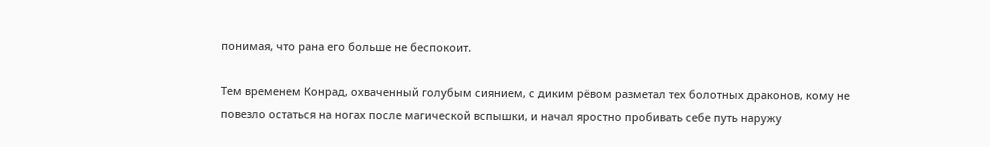понимая, что рана его больше не беспокоит.

Тем временем Конрад, охваченный голубым сиянием, с диким рёвом разметал тех болотных драконов, кому не повезло остаться на ногах после магической вспышки, и начал яростно пробивать себе путь наружу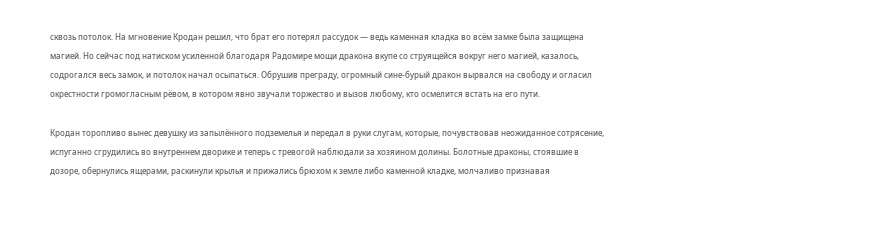сквозь потолок. На мгновение Кродан решил, что брат его потерял рассудок — ведь каменная кладка во всём замке была защищена магией. Но сейчас под натиском усиленной благодаря Радомире мощи дракона вкупе со струящейся вокруг него магией, казалось, содрогался весь замок, и потолок начал осыпаться. Обрушив преграду, огромный сине-бурый дракон вырвался на свободу и огласил окрестности громогласным рёвом, в котором явно звучали торжество и вызов любому, кто осмелится встать на его пути.

Кродан торопливо вынес девушку из запылённого подземелья и передал в руки слугам, которые, почувствовав неожиданное сотрясение, испуганно сгрудились во внутреннем дворике и теперь с тревогой наблюдали за хозяином долины. Болотные драконы, стоявшие в дозоре, обернулись ящерами, раскинули крылья и прижались брюхом к земле либо каменной кладке, молчаливо признавая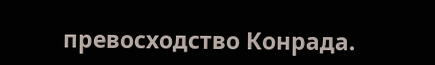превосходство Конрада.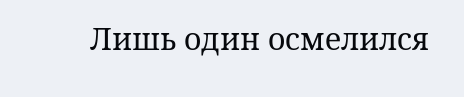Лишь один осмелился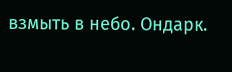взмыть в небо. Ондарк.